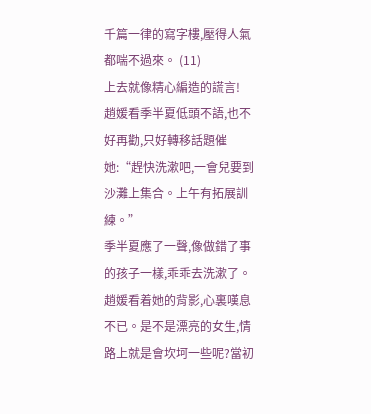千篇一律的寫字樓,壓得人氣都喘不過來。 (11)
上去就像精心編造的謊言!
趙媛看季半夏低頭不語,也不好再勸,只好轉移話題催她:“趕快洗漱吧,一會兒要到沙灘上集合。上午有拓展訓練。”
季半夏應了一聲,像做錯了事的孩子一樣,乖乖去洗漱了。
趙媛看着她的背影,心裏嘆息不已。是不是漂亮的女生,情路上就是會坎坷一些呢?當初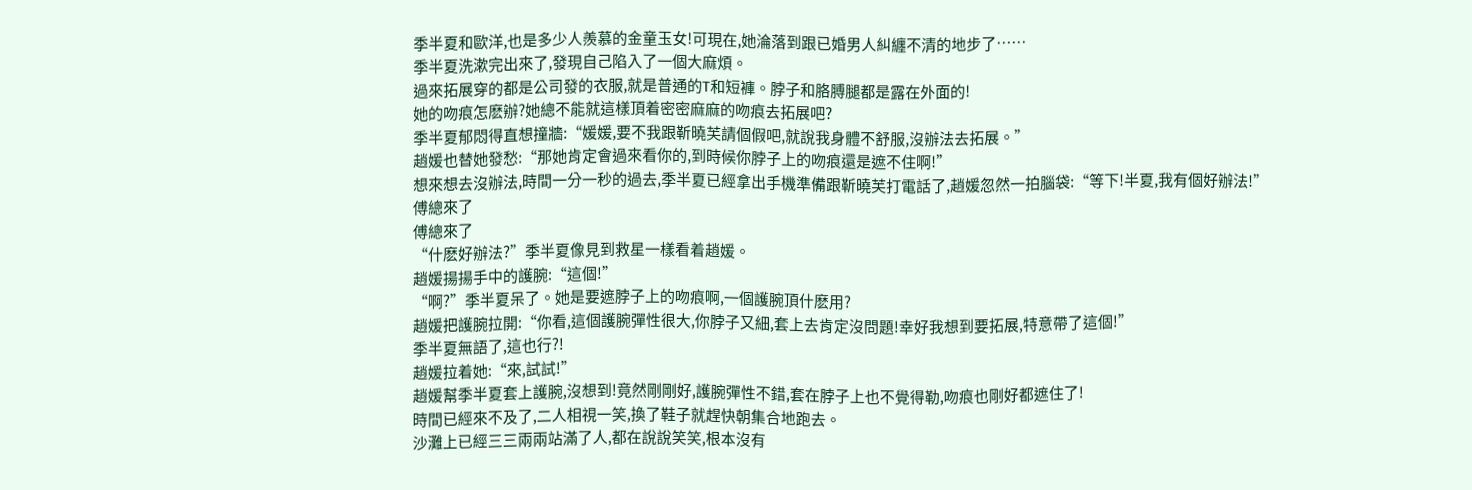季半夏和歐洋,也是多少人羨慕的金童玉女!可現在,她淪落到跟已婚男人糾纏不清的地步了……
季半夏洗漱完出來了,發現自己陷入了一個大麻煩。
過來拓展穿的都是公司發的衣服,就是普通的T和短褲。脖子和胳膊腿都是露在外面的!
她的吻痕怎麽辦?她總不能就這樣頂着密密麻麻的吻痕去拓展吧?
季半夏郁悶得直想撞牆:“媛媛,要不我跟靳曉芙請個假吧,就說我身體不舒服,沒辦法去拓展。”
趙媛也替她發愁:“那她肯定會過來看你的,到時候你脖子上的吻痕還是遮不住啊!”
想來想去沒辦法,時間一分一秒的過去,季半夏已經拿出手機準備跟靳曉芙打電話了,趙媛忽然一拍腦袋:“等下!半夏,我有個好辦法!”
傅總來了
傅總來了
“什麽好辦法?”季半夏像見到救星一樣看着趙媛。
趙媛揚揚手中的護腕:“這個!”
“啊?”季半夏呆了。她是要遮脖子上的吻痕啊,一個護腕頂什麽用?
趙媛把護腕拉開:“你看,這個護腕彈性很大,你脖子又細,套上去肯定沒問題!幸好我想到要拓展,特意帶了這個!”
季半夏無語了,這也行?!
趙媛拉着她:“來,試試!”
趙媛幫季半夏套上護腕,沒想到!竟然剛剛好,護腕彈性不錯,套在脖子上也不覺得勒,吻痕也剛好都遮住了!
時間已經來不及了,二人相視一笑,換了鞋子就趕快朝集合地跑去。
沙灘上已經三三兩兩站滿了人,都在說說笑笑,根本沒有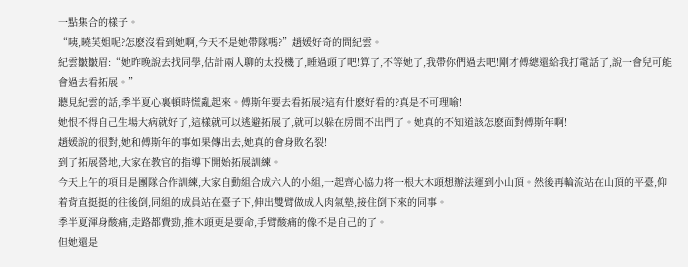一點集合的樣子。
“咦,曉芙姐呢?怎麽沒看到她啊,今天不是她帶隊嗎?”趙媛好奇的問紀雲。
紀雲皺皺眉:“她昨晚說去找同學,估計兩人聊的太投機了,睡過頭了吧!算了,不等她了,我帶你們過去吧!剛才傅總還給我打電話了,說一會兒可能會過去看拓展。”
聽見紀雲的話,季半夏心裏頓時慌亂起來。傅斯年要去看拓展?這有什麽好看的?真是不可理喻!
她恨不得自己生場大病就好了,這樣就可以逃避拓展了,就可以躲在房間不出門了。她真的不知道該怎麽面對傅斯年啊!
趙媛說的很對,她和傅斯年的事如果傳出去,她真的會身敗名裂!
到了拓展營地,大家在教官的指導下開始拓展訓練。
今天上午的項目是團隊合作訓練,大家自動組合成六人的小組,一起齊心協力将一根大木頭想辦法運到小山頂。然後再輪流站在山頂的平臺,仰着背直挺挺的往後倒,同組的成員站在臺子下,伸出雙臂做成人肉氣墊,接住倒下來的同事。
季半夏渾身酸痛,走路都費勁,推木頭更是要命,手臂酸痛的像不是自己的了。
但她還是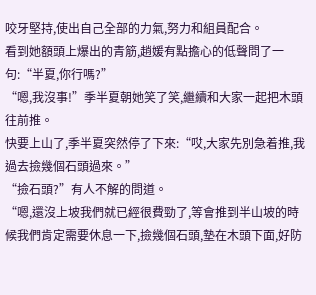咬牙堅持,使出自己全部的力氣,努力和組員配合。
看到她額頭上爆出的青筋,趙媛有點擔心的低聲問了一句:“半夏,你行嗎?”
“嗯,我沒事!”季半夏朝她笑了笑,繼續和大家一起把木頭往前推。
快要上山了,季半夏突然停了下來:“哎,大家先別急着推,我過去撿幾個石頭過來。”
“撿石頭?”有人不解的問道。
“嗯,還沒上坡我們就已經很費勁了,等會推到半山坡的時候我們肯定需要休息一下,撿幾個石頭,墊在木頭下面,好防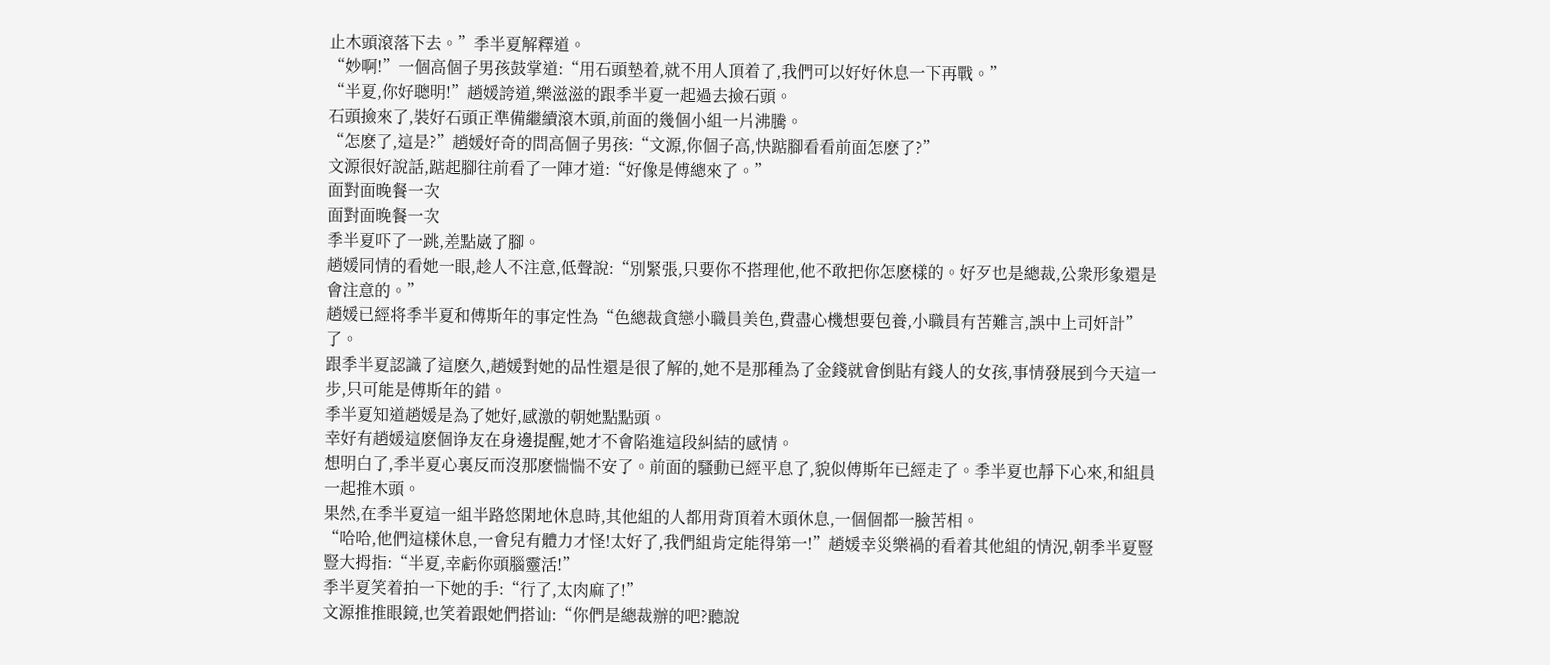止木頭滾落下去。”季半夏解釋道。
“妙啊!”一個高個子男孩鼓掌道:“用石頭墊着,就不用人頂着了,我們可以好好休息一下再戰。”
“半夏,你好聰明!”趙媛誇道,樂滋滋的跟季半夏一起過去撿石頭。
石頭撿來了,裝好石頭正準備繼續滾木頭,前面的幾個小組一片沸騰。
“怎麽了,這是?”趙媛好奇的問高個子男孩:“文源,你個子高,快踮腳看看前面怎麽了?”
文源很好說話,踮起腳往前看了一陣才道:“好像是傅總來了。”
面對面晚餐一次
面對面晚餐一次
季半夏吓了一跳,差點崴了腳。
趙媛同情的看她一眼,趁人不注意,低聲說:“別緊張,只要你不搭理他,他不敢把你怎麽樣的。好歹也是總裁,公衆形象還是會注意的。”
趙媛已經将季半夏和傅斯年的事定性為“色總裁貪戀小職員美色,費盡心機想要包養,小職員有苦難言,誤中上司奸計”了。
跟季半夏認識了這麽久,趙媛對她的品性還是很了解的,她不是那種為了金錢就會倒貼有錢人的女孩,事情發展到今天這一步,只可能是傅斯年的錯。
季半夏知道趙媛是為了她好,感激的朝她點點頭。
幸好有趙媛這麽個诤友在身邊提醒,她才不會陷進這段糾結的感情。
想明白了,季半夏心裏反而沒那麽惴惴不安了。前面的騷動已經平息了,貌似傅斯年已經走了。季半夏也靜下心來,和組員一起推木頭。
果然,在季半夏這一組半路悠閑地休息時,其他組的人都用背頂着木頭休息,一個個都一臉苦相。
“哈哈,他們這樣休息,一會兒有體力才怪!太好了,我們組肯定能得第一!”趙媛幸災樂禍的看着其他組的情況,朝季半夏豎豎大拇指:“半夏,幸虧你頭腦靈活!”
季半夏笑着拍一下她的手:“行了,太肉麻了!”
文源推推眼鏡,也笑着跟她們搭讪:“你們是總裁辦的吧?聽說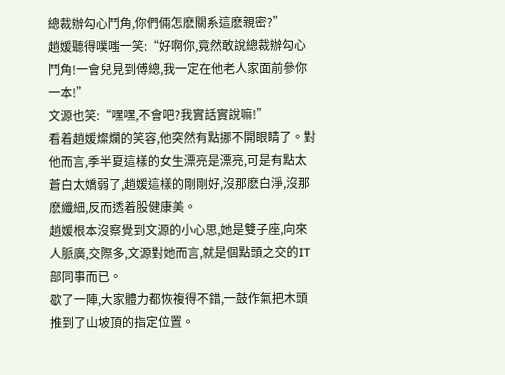總裁辦勾心鬥角,你們倆怎麽關系這麽親密?”
趙媛聽得噗嗤一笑:“好啊你,竟然敢說總裁辦勾心鬥角!一會兒見到傅總,我一定在他老人家面前參你一本!”
文源也笑:“嘿嘿,不會吧?我實話實說嘛!”
看着趙媛燦爛的笑容,他突然有點挪不開眼睛了。對他而言,季半夏這樣的女生漂亮是漂亮,可是有點太蒼白太嬌弱了,趙媛這樣的剛剛好,沒那麽白淨,沒那麽纖細,反而透着股健康美。
趙媛根本沒察覺到文源的小心思,她是雙子座,向來人脈廣,交際多,文源對她而言,就是個點頭之交的IT部同事而已。
歇了一陣,大家體力都恢複得不錯,一鼓作氣把木頭推到了山坡頂的指定位置。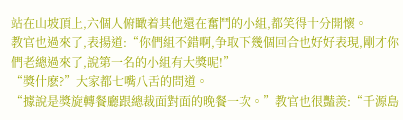站在山坡頂上,六個人俯瞰着其他還在奮鬥的小組,都笑得十分開懷。
教官也過來了,表揚道:“你們組不錯啊,争取下幾個回合也好好表現,剛才你們老總過來了,說第一名的小組有大獎呢!”
“獎什麽?”大家都七嘴八舌的問道。
“據說是獎旋轉餐廳跟總裁面對面的晚餐一次。”教官也很豔羨:“千源島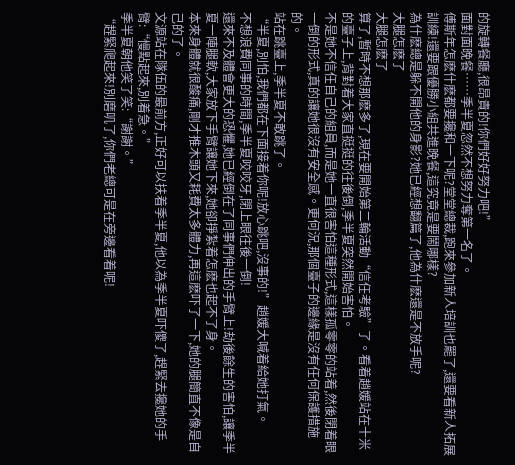的旋轉餐廳,很昂貴的!你們好好努力吧!”
面對面晚餐……季半夏忽然不想努力奪第一名了。
傅斯年怎麽什麽都要攙和一下呢?堂堂總裁,跑來參加新人培訓也罷了,還要看新人拓展訓練!還要跟優勝小組共進晚餐,這究竟是要鬧哪樣?
為什麽總是躲不開他的身影?她已經想翻篇了,他為什麽還是不放手呢?
大腿怎麽了
大腿怎麽了
算了,暫時不想那麽多了,現在要開始第二輪活動“信任考驗”了。看着趙媛站在十米的臺子上,背對着大家直挺挺的往後倒,季半夏突然開始害怕。
不是她不信任自己的組員,而是她一直很害怕這種形式,這樣孤零零的站着,然後閉着眼一倒的形式,真的讓她很沒有安全感。更何況,那個臺子的邊緣是沒有任何保護措施的。
站在跳臺上,季半夏不敢跳了。
“半夏,別怕,我們都在下面接着你呢!放心跳吧,沒事的!”趙媛大喊着給她打氣。
不想浪費同事的時間,季半夏咬咬牙,閉上眼往後一倒!
還來不及體會更大的恐懼,她已經倒在了同事們伸出的手臂上!劫後餘生的害怕,讓季半夏一陣腿軟,大家放下手臂讓她下來,她卻掙紮着怎麽也起不了身。
本來身體就很酸痛,剛才推木頭又耗費太多體力,再這麽吓了一下,她的腿簡直不像是自己的了。
文源站在隊伍的最前方,正好可以扶着季半夏,他以為季半夏吓傻了,趕緊去攙她的手臂:“慢點起來,別着急。”
季半夏朝他笑了笑:“謝謝。”
“趕緊爬起來!別磨叽了,你們老總可是在旁邊看着呢!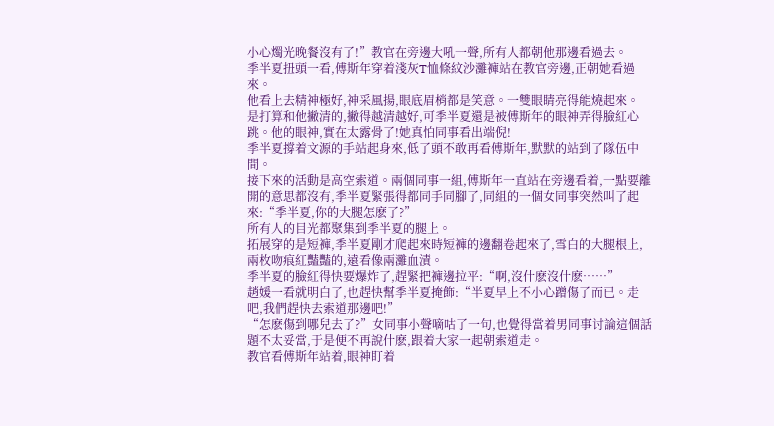小心燭光晚餐沒有了!”教官在旁邊大吼一聲,所有人都朝他那邊看過去。
季半夏扭頭一看,傅斯年穿着淺灰T恤條紋沙灘褲站在教官旁邊,正朝她看過來。
他看上去精神極好,神采風揚,眼底眉梢都是笑意。一雙眼睛亮得能燒起來。
是打算和他撇清的,撇得越清越好,可季半夏還是被傅斯年的眼神弄得臉紅心跳。他的眼神,實在太露骨了!她真怕同事看出端倪!
季半夏撐着文源的手站起身來,低了頭不敢再看傅斯年,默默的站到了隊伍中間。
接下來的活動是高空索道。兩個同事一組,傅斯年一直站在旁邊看着,一點要離開的意思都沒有,季半夏緊張得都同手同腳了,同組的一個女同事突然叫了起來:“季半夏,你的大腿怎麽了?”
所有人的目光都聚集到季半夏的腿上。
拓展穿的是短褲,季半夏剛才爬起來時短褲的邊翻卷起來了,雪白的大腿根上,兩枚吻痕紅豔豔的,遠看像兩灘血漬。
季半夏的臉紅得快要爆炸了,趕緊把褲邊拉平:“啊,沒什麽沒什麽……”
趙媛一看就明白了,也趕快幫季半夏掩飾:“半夏早上不小心蹭傷了而已。走吧,我們趕快去索道那邊吧!”
“怎麽傷到哪兒去了?”女同事小聲嘀咕了一句,也覺得當着男同事讨論這個話題不太妥當,于是便不再說什麽,跟着大家一起朝索道走。
教官看傅斯年站着,眼神盯着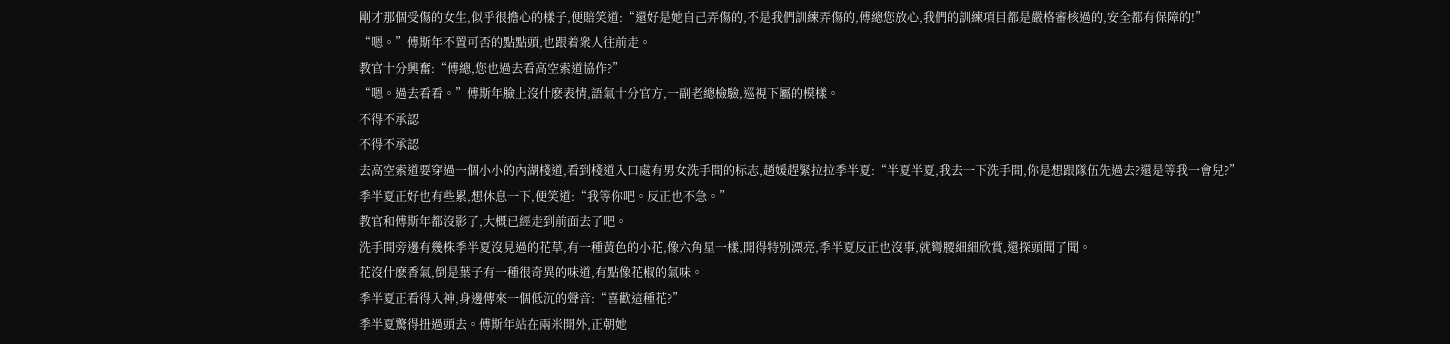剛才那個受傷的女生,似乎很擔心的樣子,便賠笑道:“還好是她自己弄傷的,不是我們訓練弄傷的,傅總您放心,我們的訓練項目都是嚴格審核過的,安全都有保障的!”
“嗯。”傅斯年不置可否的點點頭,也跟着衆人往前走。
教官十分興奮:“傅總,您也過去看高空索道協作?”
“嗯。過去看看。”傅斯年臉上沒什麽表情,語氣十分官方,一副老總檢驗,巡視下屬的模樣。
不得不承認
不得不承認
去高空索道要穿過一個小小的內湖棧道,看到棧道入口處有男女洗手間的标志,趙媛趕緊拉拉季半夏:“半夏半夏,我去一下洗手間,你是想跟隊伍先過去?還是等我一會兒?”
季半夏正好也有些累,想休息一下,便笑道:“我等你吧。反正也不急。”
教官和傅斯年都沒影了,大概已經走到前面去了吧。
洗手間旁邊有幾株季半夏沒見過的花草,有一種黃色的小花,像六角星一樣,開得特別漂亮,季半夏反正也沒事,就彎腰細細欣賞,還探頭聞了聞。
花沒什麽香氣,倒是葉子有一種很奇異的味道,有點像花椒的氣味。
季半夏正看得入神,身邊傳來一個低沉的聲音:“喜歡這種花?”
季半夏驚得扭過頭去。傅斯年站在兩米開外,正朝她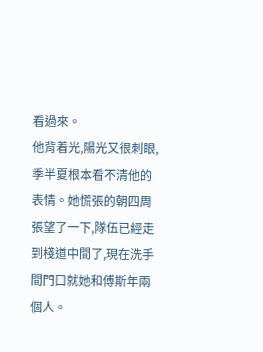看過來。
他背着光,陽光又很刺眼,季半夏根本看不清他的表情。她慌張的朝四周張望了一下,隊伍已經走到棧道中間了,現在洗手間門口就她和傅斯年兩個人。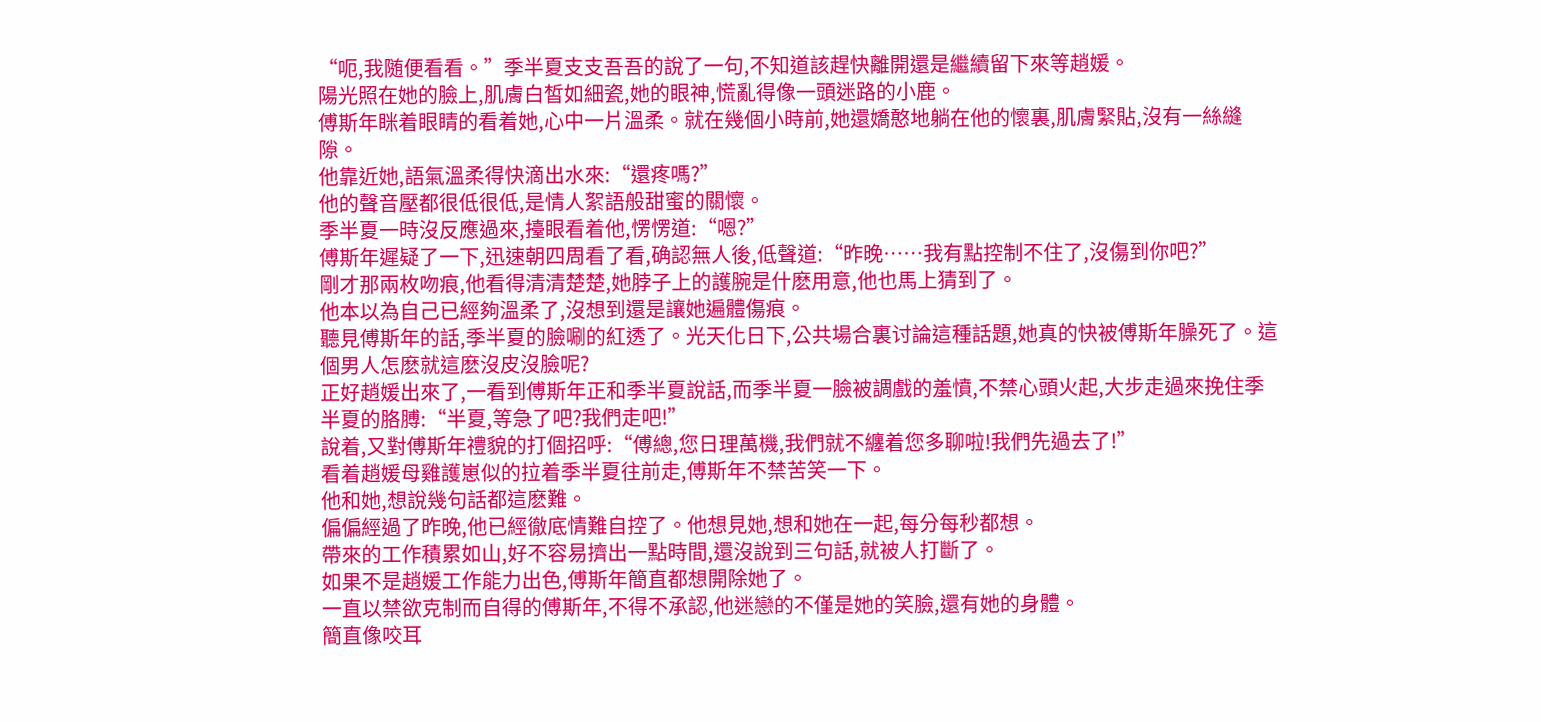“呃,我随便看看。”季半夏支支吾吾的說了一句,不知道該趕快離開還是繼續留下來等趙媛。
陽光照在她的臉上,肌膚白皙如細瓷,她的眼神,慌亂得像一頭迷路的小鹿。
傅斯年眯着眼睛的看着她,心中一片溫柔。就在幾個小時前,她還嬌憨地躺在他的懷裏,肌膚緊貼,沒有一絲縫隙。
他靠近她,語氣溫柔得快滴出水來:“還疼嗎?”
他的聲音壓都很低很低,是情人絮語般甜蜜的關懷。
季半夏一時沒反應過來,擡眼看着他,愣愣道:“嗯?”
傅斯年遲疑了一下,迅速朝四周看了看,确認無人後,低聲道:“昨晚……我有點控制不住了,沒傷到你吧?”
剛才那兩枚吻痕,他看得清清楚楚,她脖子上的護腕是什麽用意,他也馬上猜到了。
他本以為自己已經夠溫柔了,沒想到還是讓她遍體傷痕。
聽見傅斯年的話,季半夏的臉唰的紅透了。光天化日下,公共場合裏讨論這種話題,她真的快被傅斯年臊死了。這個男人怎麽就這麽沒皮沒臉呢?
正好趙媛出來了,一看到傅斯年正和季半夏說話,而季半夏一臉被調戲的羞憤,不禁心頭火起,大步走過來挽住季半夏的胳膊:“半夏,等急了吧?我們走吧!”
說着,又對傅斯年禮貌的打個招呼:“傅總,您日理萬機,我們就不纏着您多聊啦!我們先過去了!”
看着趙媛母雞護崽似的拉着季半夏往前走,傅斯年不禁苦笑一下。
他和她,想說幾句話都這麽難。
偏偏經過了昨晚,他已經徹底情難自控了。他想見她,想和她在一起,每分每秒都想。
帶來的工作積累如山,好不容易擠出一點時間,還沒說到三句話,就被人打斷了。
如果不是趙媛工作能力出色,傅斯年簡直都想開除她了。
一直以禁欲克制而自得的傅斯年,不得不承認,他迷戀的不僅是她的笑臉,還有她的身體。
簡直像咬耳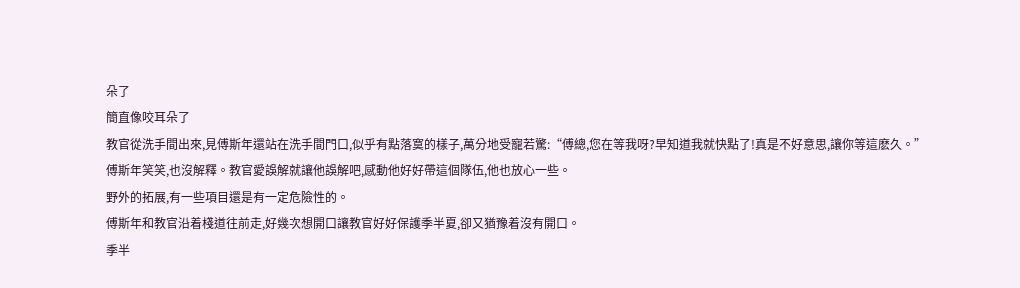朵了
簡直像咬耳朵了
教官從洗手間出來,見傅斯年還站在洗手間門口,似乎有點落寞的樣子,萬分地受寵若驚:“傅總,您在等我呀?早知道我就快點了!真是不好意思,讓你等這麽久。”
傅斯年笑笑,也沒解釋。教官愛誤解就讓他誤解吧,感動他好好帶這個隊伍,他也放心一些。
野外的拓展,有一些項目還是有一定危險性的。
傅斯年和教官沿着棧道往前走,好幾次想開口讓教官好好保護季半夏,卻又猶豫着沒有開口。
季半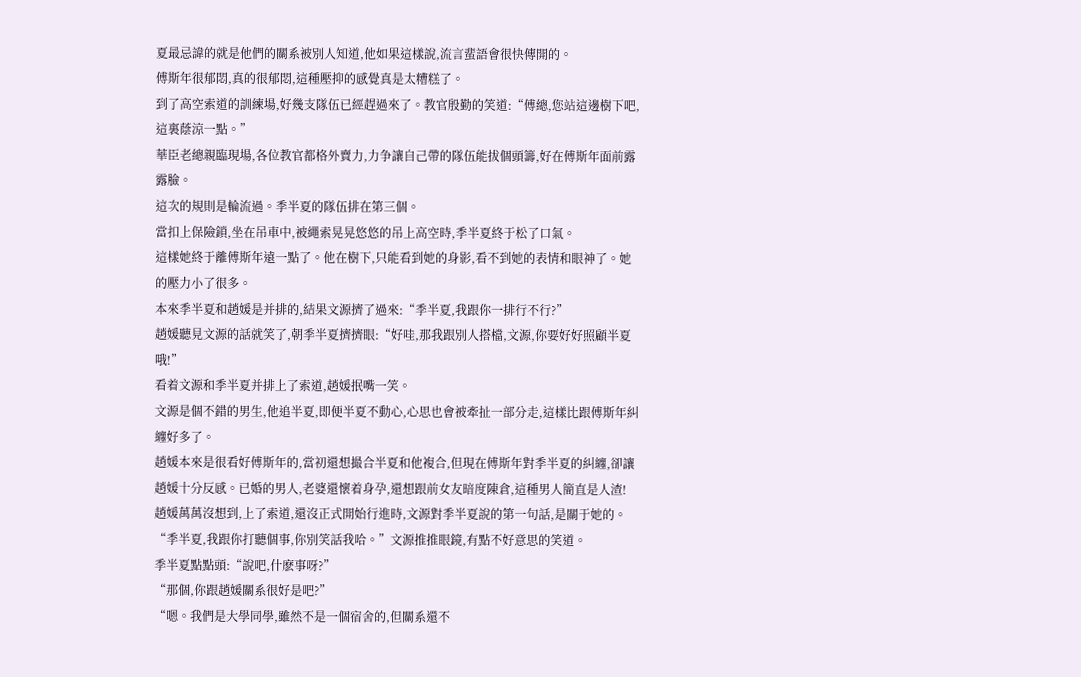夏最忌諱的就是他們的關系被別人知道,他如果這樣說,流言蜚語會很快傳開的。
傅斯年很郁悶,真的很郁悶,這種壓抑的感覺真是太糟糕了。
到了高空索道的訓練場,好幾支隊伍已經趕過來了。教官殷勤的笑道:“傅總,您站這邊樹下吧,這裏蔭涼一點。”
華臣老總親臨現場,各位教官都格外賣力,力争讓自己帶的隊伍能拔個頭籌,好在傅斯年面前露露臉。
這次的規則是輪流過。季半夏的隊伍排在第三個。
當扣上保險鎖,坐在吊車中,被繩索晃晃悠悠的吊上高空時,季半夏終于松了口氣。
這樣她終于離傅斯年遠一點了。他在樹下,只能看到她的身影,看不到她的表情和眼神了。她的壓力小了很多。
本來季半夏和趙媛是并排的,結果文源擠了過來:“季半夏,我跟你一排行不行?”
趙媛聽見文源的話就笑了,朝季半夏擠擠眼:“好哇,那我跟別人搭檔,文源,你要好好照顧半夏哦!”
看着文源和季半夏并排上了索道,趙媛抿嘴一笑。
文源是個不錯的男生,他追半夏,即便半夏不動心,心思也會被牽扯一部分走,這樣比跟傅斯年糾纏好多了。
趙媛本來是很看好傅斯年的,當初還想撮合半夏和他複合,但現在傅斯年對季半夏的糾纏,卻讓趙媛十分反感。已婚的男人,老婆還懷着身孕,還想跟前女友暗度陳倉,這種男人簡直是人渣!
趙媛萬萬沒想到,上了索道,還沒正式開始行進時,文源對季半夏說的第一句話,是關于她的。
“季半夏,我跟你打聽個事,你別笑話我哈。”文源推推眼鏡,有點不好意思的笑道。
季半夏點點頭:“說吧,什麽事呀?”
“那個,你跟趙媛關系很好是吧?”
“嗯。我們是大學同學,雖然不是一個宿舍的,但關系還不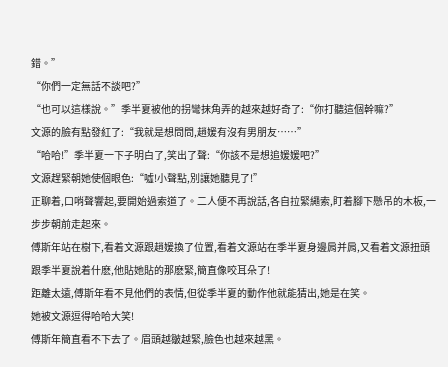錯。”
“你們一定無話不談吧?”
“也可以這樣說。”季半夏被他的拐彎抹角弄的越來越好奇了:“你打聽這個幹嘛?”
文源的臉有點發紅了:“我就是想問問,趙媛有沒有男朋友……”
“哈哈!”季半夏一下子明白了,笑出了聲:“你該不是想追媛媛吧?”
文源趕緊朝她使個眼色:“噓!小聲點,別讓她聽見了!”
正聊着,口哨聲響起,要開始過索道了。二人便不再說話,各自拉緊繩索,盯着腳下懸吊的木板,一步步朝前走起來。
傅斯年站在樹下,看着文源跟趙媛換了位置,看着文源站在季半夏身邊肩并肩,又看着文源扭頭跟季半夏說着什麽,他貼她貼的那麽緊,簡直像咬耳朵了!
距離太遠,傅斯年看不見他們的表情,但從季半夏的動作他就能猜出,她是在笑。
她被文源逗得哈哈大笑!
傅斯年簡直看不下去了。眉頭越皺越緊,臉色也越來越黑。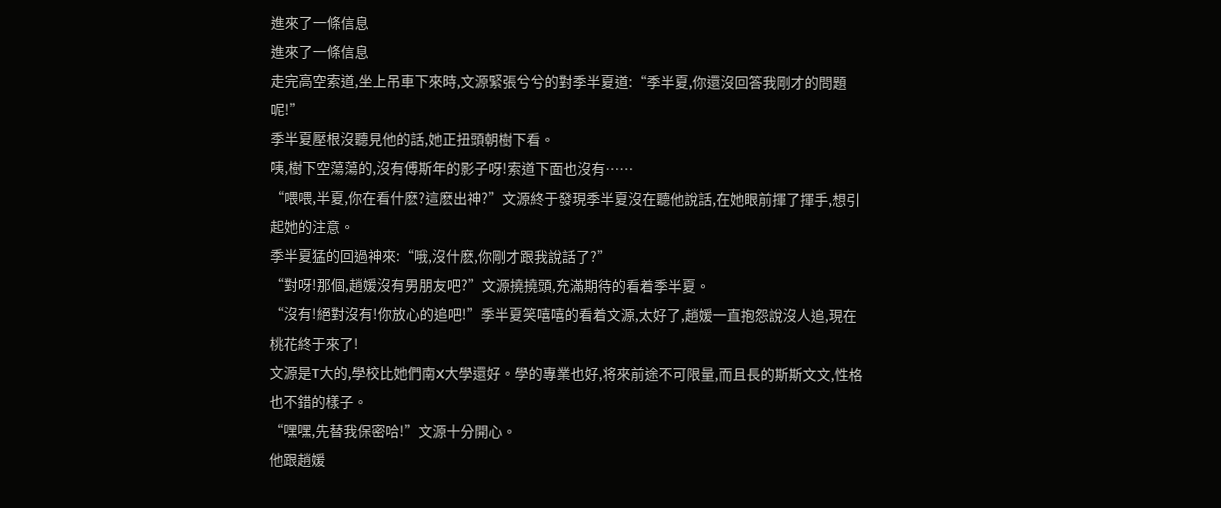進來了一條信息
進來了一條信息
走完高空索道,坐上吊車下來時,文源緊張兮兮的對季半夏道:“季半夏,你還沒回答我剛才的問題呢!”
季半夏壓根沒聽見他的話,她正扭頭朝樹下看。
咦,樹下空蕩蕩的,沒有傅斯年的影子呀!索道下面也沒有……
“喂喂,半夏,你在看什麽?這麽出神?”文源終于發現季半夏沒在聽他說話,在她眼前揮了揮手,想引起她的注意。
季半夏猛的回過神來:“哦,沒什麽,你剛才跟我說話了?”
“對呀!那個,趙媛沒有男朋友吧?”文源撓撓頭,充滿期待的看着季半夏。
“沒有!絕對沒有!你放心的追吧!”季半夏笑嘻嘻的看着文源,太好了,趙媛一直抱怨說沒人追,現在桃花終于來了!
文源是T大的,學校比她們南X大學還好。學的專業也好,将來前途不可限量,而且長的斯斯文文,性格也不錯的樣子。
“嘿嘿,先替我保密哈!”文源十分開心。
他跟趙媛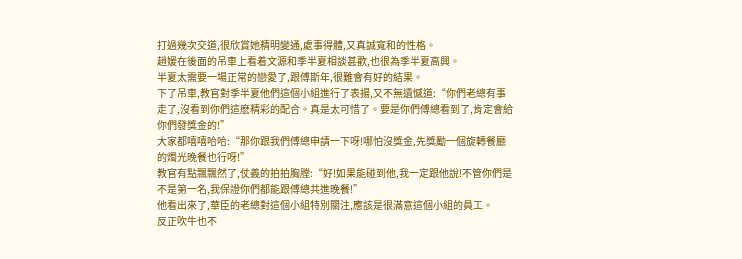打過幾次交道,很欣賞她精明變通,處事得體,又真誠寬和的性格。
趙媛在後面的吊車上看着文源和季半夏相談甚歡,也很為季半夏高興。
半夏太需要一場正常的戀愛了,跟傅斯年,很難會有好的結果。
下了吊車,教官對季半夏他們這個小組進行了表揚,又不無遺憾道:“你們老總有事走了,沒看到你們這麽精彩的配合。真是太可惜了。要是你們傅總看到了,肯定會給你們發獎金的!”
大家都嘻嘻哈哈:“那你跟我們傅總申請一下呀!哪怕沒獎金,先獎勵一個旋轉餐廳的燭光晚餐也行呀!”
教官有點飄飄然了,仗義的拍拍胸膛:“好!如果能碰到他,我一定跟他說!不管你們是不是第一名,我保證你們都能跟傅總共進晚餐!”
他看出來了,華臣的老總對這個小組特別關注,應該是很滿意這個小組的員工。
反正吹牛也不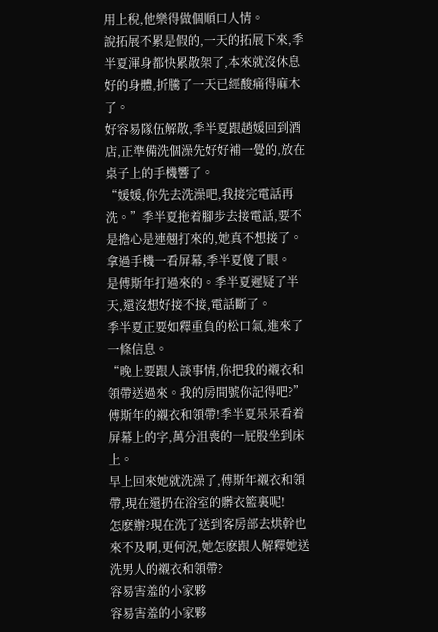用上稅,他樂得做個順口人情。
說拓展不累是假的,一天的拓展下來,季半夏渾身都快累散架了,本來就沒休息好的身體,折騰了一天已經酸痛得麻木了。
好容易隊伍解散,季半夏跟趙媛回到酒店,正準備洗個澡先好好補一覺的,放在桌子上的手機響了。
“媛媛,你先去洗澡吧,我接完電話再洗。”季半夏拖着腳步去接電話,要不是擔心是連翹打來的,她真不想接了。
拿過手機一看屏幕,季半夏傻了眼。
是傅斯年打過來的。季半夏遲疑了半天,還沒想好接不接,電話斷了。
季半夏正要如釋重負的松口氣,進來了一條信息。
“晚上要跟人談事情,你把我的襯衣和領帶送過來。我的房間號你記得吧?”
傅斯年的襯衣和領帶!季半夏呆呆看着屏幕上的字,萬分沮喪的一屁股坐到床上。
早上回來她就洗澡了,傅斯年襯衣和領帶,現在還扔在浴室的髒衣籃裏呢!
怎麽辦?現在洗了送到客房部去烘幹也來不及啊,更何況,她怎麽跟人解釋她送洗男人的襯衣和領帶?
容易害羞的小家夥
容易害羞的小家夥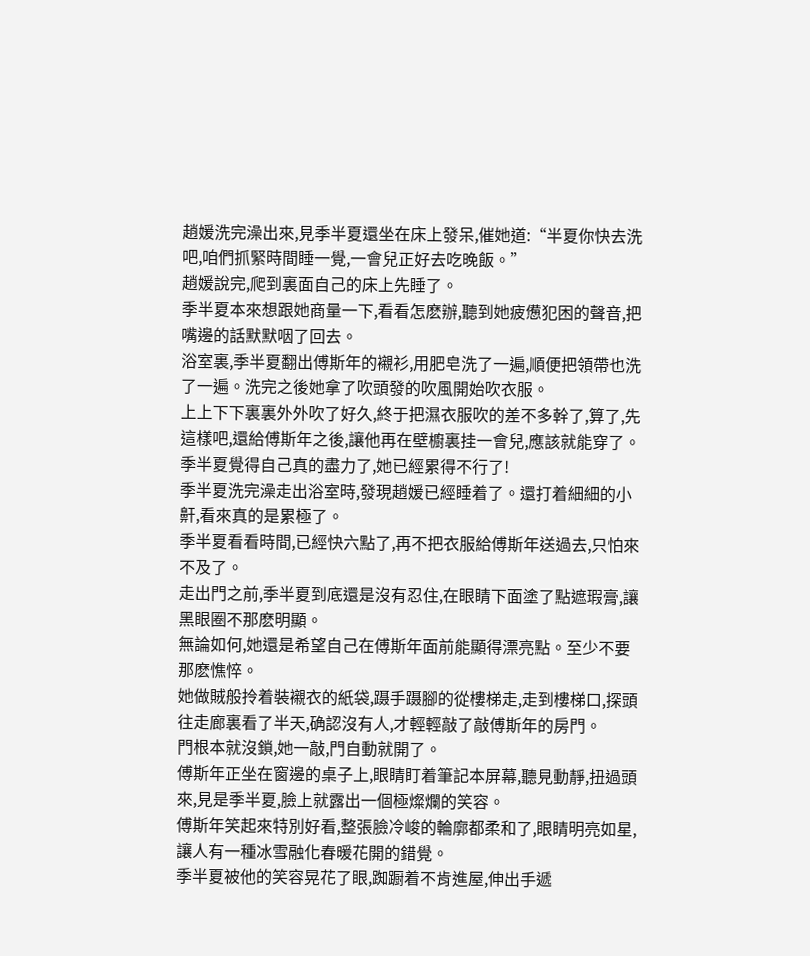趙媛洗完澡出來,見季半夏還坐在床上發呆,催她道:“半夏你快去洗吧,咱們抓緊時間睡一覺,一會兒正好去吃晚飯。”
趙媛說完,爬到裏面自己的床上先睡了。
季半夏本來想跟她商量一下,看看怎麽辦,聽到她疲憊犯困的聲音,把嘴邊的話默默咽了回去。
浴室裏,季半夏翻出傅斯年的襯衫,用肥皂洗了一遍,順便把領帶也洗了一遍。洗完之後她拿了吹頭發的吹風開始吹衣服。
上上下下裏裏外外吹了好久,終于把濕衣服吹的差不多幹了,算了,先這樣吧,還給傅斯年之後,讓他再在壁櫥裏挂一會兒,應該就能穿了。季半夏覺得自己真的盡力了,她已經累得不行了!
季半夏洗完澡走出浴室時,發現趙媛已經睡着了。還打着細細的小鼾,看來真的是累極了。
季半夏看看時間,已經快六點了,再不把衣服給傅斯年送過去,只怕來不及了。
走出門之前,季半夏到底還是沒有忍住,在眼睛下面塗了點遮瑕膏,讓黑眼圈不那麽明顯。
無論如何,她還是希望自己在傅斯年面前能顯得漂亮點。至少不要那麽憔悴。
她做賊般拎着裝襯衣的紙袋,蹑手蹑腳的從樓梯走,走到樓梯口,探頭往走廊裏看了半天,确認沒有人,才輕輕敲了敲傅斯年的房門。
門根本就沒鎖,她一敲,門自動就開了。
傅斯年正坐在窗邊的桌子上,眼睛盯着筆記本屏幕,聽見動靜,扭過頭來,見是季半夏,臉上就露出一個極燦爛的笑容。
傅斯年笑起來特別好看,整張臉冷峻的輪廓都柔和了,眼睛明亮如星,讓人有一種冰雪融化春暖花開的錯覺。
季半夏被他的笑容晃花了眼,踟蹰着不肯進屋,伸出手遞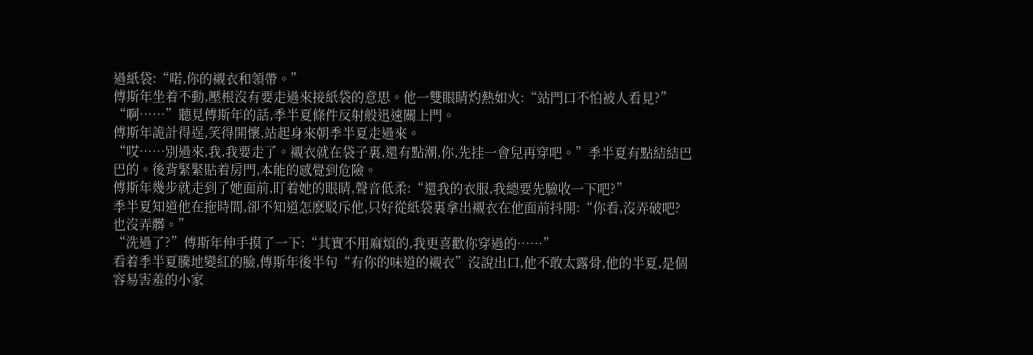過紙袋:“喏,你的襯衣和領帶。”
傅斯年坐着不動,壓根沒有要走過來接紙袋的意思。他一雙眼睛灼熱如火:“站門口不怕被人看見?”
“啊……”聽見傅斯年的話,季半夏條件反射般迅速關上門。
傅斯年詭計得逞,笑得開懷,站起身來朝季半夏走過來。
“哎……別過來,我,我要走了。襯衣就在袋子裏,還有點潮,你,先挂一會兒再穿吧。”季半夏有點結結巴巴的。後背緊緊貼着房門,本能的感覺到危險。
傅斯年幾步就走到了她面前,盯着她的眼睛,聲音低柔:“還我的衣服,我總要先驗收一下吧?”
季半夏知道他在拖時間,卻不知道怎麽駁斥他,只好從紙袋裏拿出襯衣在他面前抖開:“你看,沒弄破吧?也沒弄髒。”
“洗過了?”傅斯年伸手摸了一下:“其實不用麻煩的,我更喜歡你穿過的……”
看着季半夏騰地變紅的臉,傅斯年後半句“有你的味道的襯衣”沒說出口,他不敢太露骨,他的半夏,是個容易害羞的小家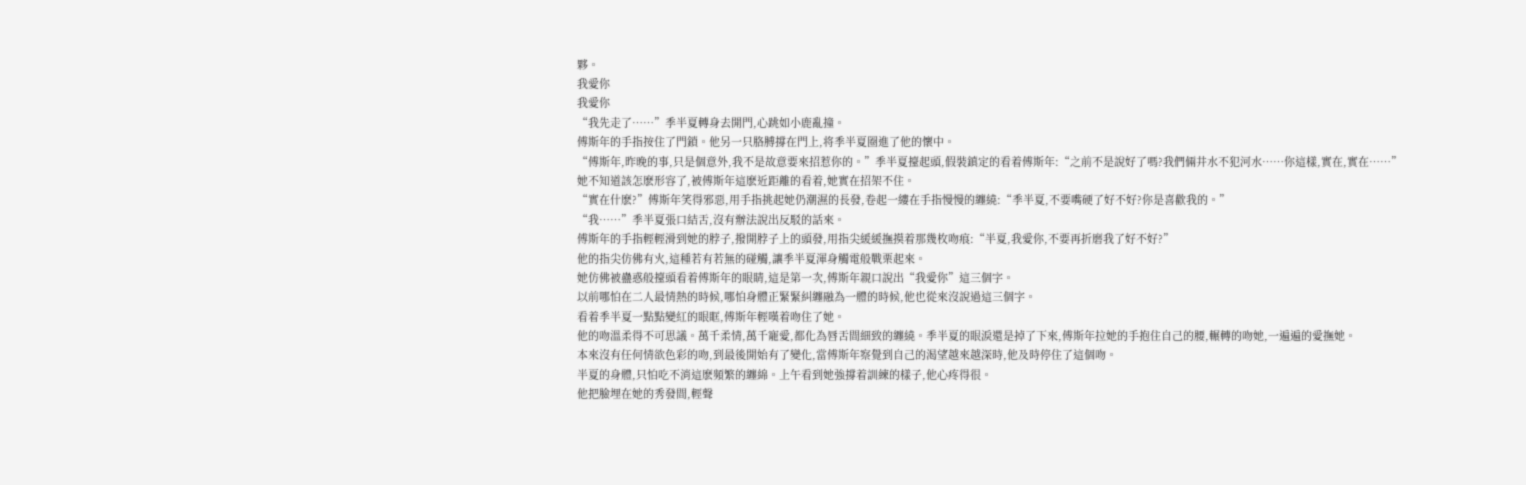夥。
我愛你
我愛你
“我先走了……”季半夏轉身去開門,心跳如小鹿亂撞。
傅斯年的手指按住了門鎖。他另一只胳膊撐在門上,将季半夏圈進了他的懷中。
“傅斯年,昨晚的事,只是個意外,我不是故意要來招惹你的。”季半夏擡起頭,假裝鎮定的看着傅斯年:“之前不是說好了嗎?我們倆井水不犯河水……你這樣,實在,實在……”
她不知道該怎麽形容了,被傅斯年這麽近距離的看着,她實在招架不住。
“實在什麽?”傅斯年笑得邪惡,用手指挑起她仍潮濕的長發,卷起一縷在手指慢慢的纏繞:“季半夏,不要嘴硬了好不好?你是喜歡我的。”
“我……”季半夏張口結舌,沒有辦法說出反駁的話來。
傅斯年的手指輕輕滑到她的脖子,撥開脖子上的頭發,用指尖緩緩撫摸着那幾枚吻痕:“半夏,我愛你,不要再折磨我了好不好?”
他的指尖仿佛有火,這種若有若無的碰觸,讓季半夏渾身觸電般戰栗起來。
她仿佛被蠱惑般擡頭看着傅斯年的眼睛,這是第一次,傅斯年親口說出“我愛你”這三個字。
以前哪怕在二人最情熱的時候,哪怕身體正緊緊糾纏融為一體的時候,他也從來沒說過這三個字。
看着季半夏一點點變紅的眼眶,傅斯年輕嘆着吻住了她。
他的吻溫柔得不可思議。萬千柔情,萬千寵愛,都化為唇舌間細致的纏繞。季半夏的眼淚還是掉了下來,傅斯年拉她的手抱住自己的腰,輾轉的吻她,一遍遍的愛撫她。
本來沒有任何情欲色彩的吻,到最後開始有了變化,當傅斯年察覺到自己的渴望越來越深時,他及時停住了這個吻。
半夏的身體,只怕吃不消這麽頻繁的纏綿。上午看到她強撐着訓練的樣子,他心疼得很。
他把臉埋在她的秀發間,輕聲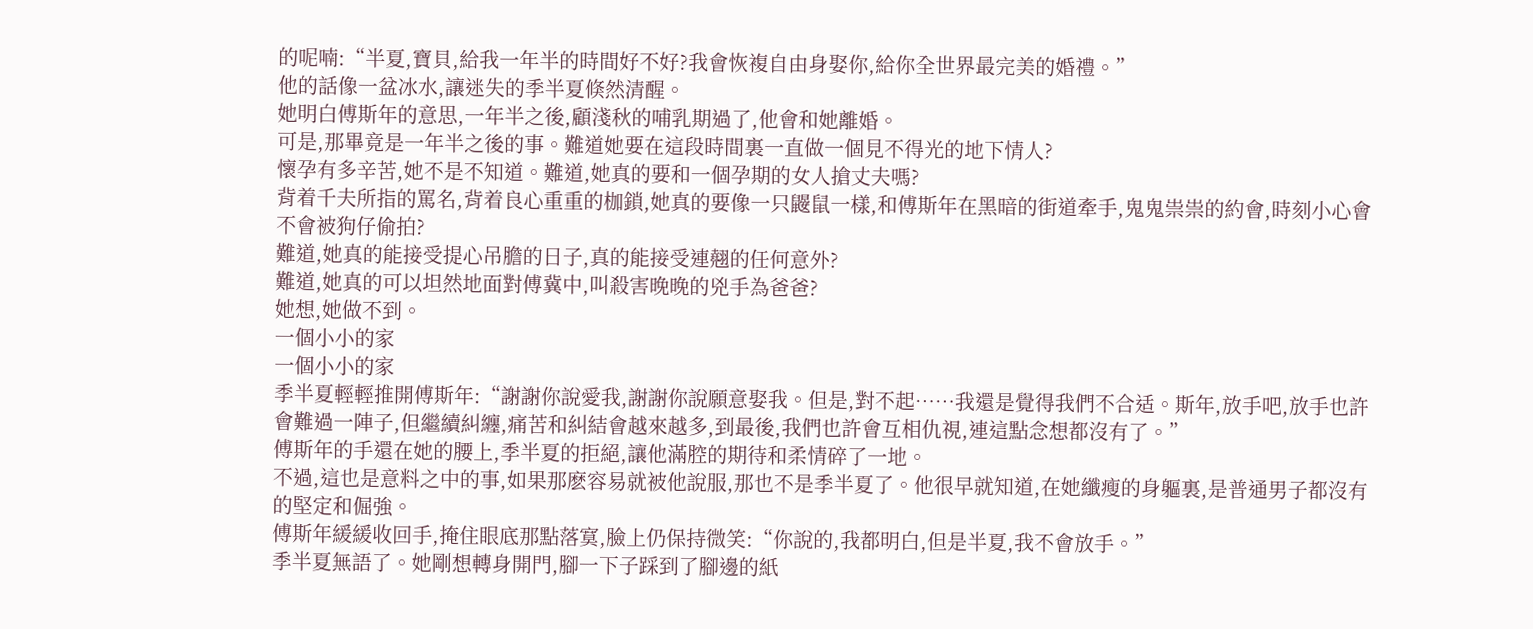的呢喃:“半夏,寶貝,給我一年半的時間好不好?我會恢複自由身娶你,給你全世界最完美的婚禮。”
他的話像一盆冰水,讓迷失的季半夏倏然清醒。
她明白傅斯年的意思,一年半之後,顧淺秋的哺乳期過了,他會和她離婚。
可是,那畢竟是一年半之後的事。難道她要在這段時間裏一直做一個見不得光的地下情人?
懷孕有多辛苦,她不是不知道。難道,她真的要和一個孕期的女人搶丈夫嗎?
背着千夫所指的罵名,背着良心重重的枷鎖,她真的要像一只鼹鼠一樣,和傅斯年在黑暗的街道牽手,鬼鬼祟祟的約會,時刻小心會不會被狗仔偷拍?
難道,她真的能接受提心吊膽的日子,真的能接受連翹的任何意外?
難道,她真的可以坦然地面對傅冀中,叫殺害晚晚的兇手為爸爸?
她想,她做不到。
一個小小的家
一個小小的家
季半夏輕輕推開傅斯年:“謝謝你說愛我,謝謝你說願意娶我。但是,對不起……我還是覺得我們不合适。斯年,放手吧,放手也許會難過一陣子,但繼續糾纏,痛苦和糾結會越來越多,到最後,我們也許會互相仇視,連這點念想都沒有了。”
傅斯年的手還在她的腰上,季半夏的拒絕,讓他滿腔的期待和柔情碎了一地。
不過,這也是意料之中的事,如果那麽容易就被他說服,那也不是季半夏了。他很早就知道,在她纖瘦的身軀裏,是普通男子都沒有的堅定和倔強。
傅斯年緩緩收回手,掩住眼底那點落寞,臉上仍保持微笑:“你說的,我都明白,但是半夏,我不會放手。”
季半夏無語了。她剛想轉身開門,腳一下子踩到了腳邊的紙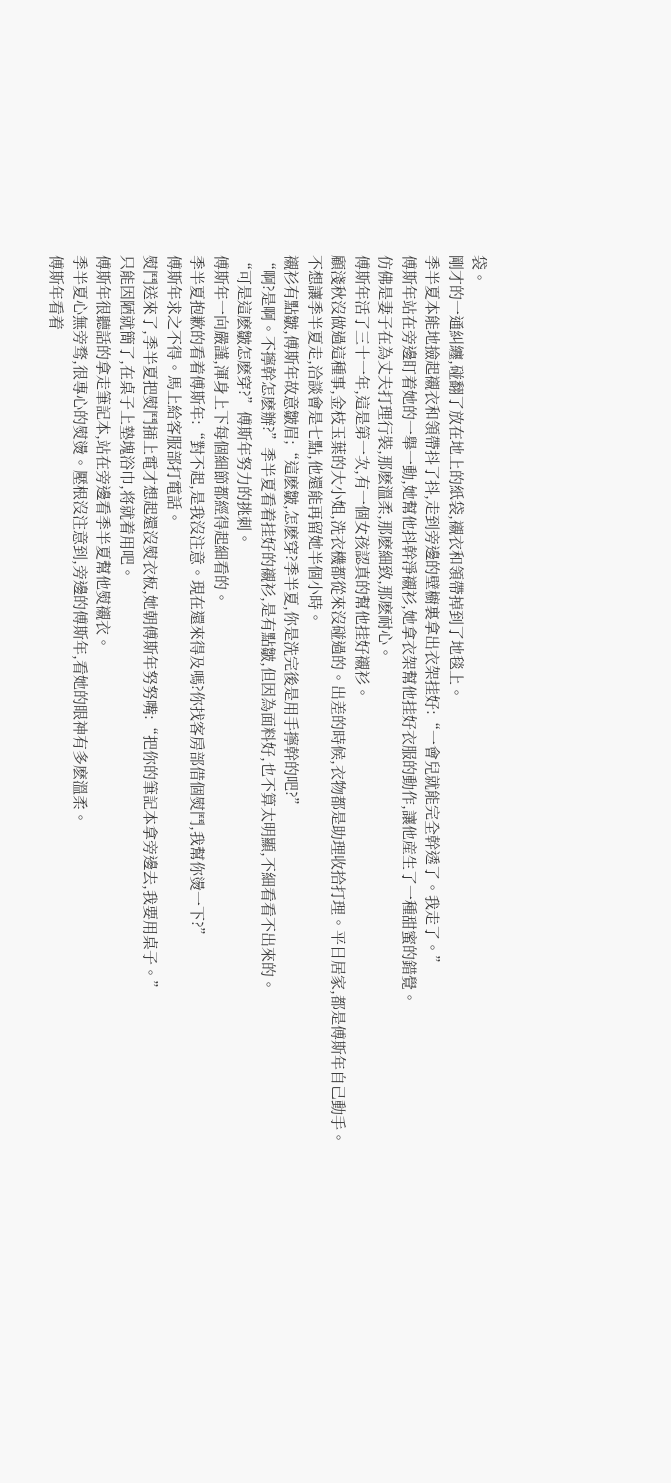袋。
剛才的一通糾纏,碰翻了放在地上的紙袋,襯衣和領帶掉到了地毯上。
季半夏本能地撿起襯衣和領帶抖了抖,走到旁邊的壁櫥裏拿出衣架挂好:“一會兒就能完全幹透了。我走了。”
傅斯年站在旁邊盯着她的一舉一動,她幫他抖幹淨襯衫,她拿衣架幫他挂好衣服的動作,讓他産生了一種甜蜜的錯覺。
仿佛是妻子在為丈夫打理行裝,那麽溫柔,那麽細致,那麽耐心。
傅斯年活了三十一年,這是第一次,有一個女孩認真的幫他挂好襯衫。
顧淺秋沒做過這種事,金枝玉葉的大小姐,洗衣機都從來沒碰過的。出差的時候,衣物都是助理收拾打理。平日居家,都是傅斯年自己動手。
不想讓季半夏走,洽談會是七點,他還能再留她半個小時。
襯衫有點皺,傅斯年故意皺眉;“這麽皺,怎麽穿?季半夏,你是洗完後是用手擰幹的吧?”
“啊?是啊。不擰幹怎麽辦?”季半夏看着挂好的襯衫,是有點皺,但因為面料好,也不算太明顯,不細看看不出來的。
“可是這麽皺怎麽穿?”傅斯年努力的挑刺。
傅斯年一向嚴謹,渾身上下每個細節都經得起細看的。
季半夏抱歉的看着傅斯年:“對不起,是我沒注意。現在還來得及嗎?你找客房部借個熨鬥,我幫你燙一下?”
傅斯年求之不得。馬上給客服部打電話。
熨鬥送來了,季半夏把熨鬥插上電才想起還沒熨衣板,她朝傅斯年努努嘴:“把你的筆記本拿旁邊去,我要用桌子。”
只能因陋就簡了,在桌子上墊塊浴巾,将就着用吧。
傅斯年很聽話的拿走筆記本,站在旁邊看季半夏幫他熨襯衣。
季半夏心無旁骛,很專心的熨燙。壓根沒注意到,旁邊的傅斯年,看她的眼神有多麽溫柔。
傅斯年看着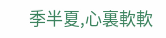季半夏,心裏軟軟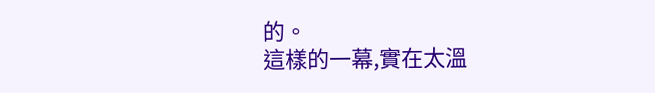的。
這樣的一幕,實在太溫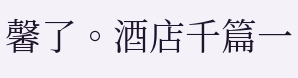馨了。酒店千篇一